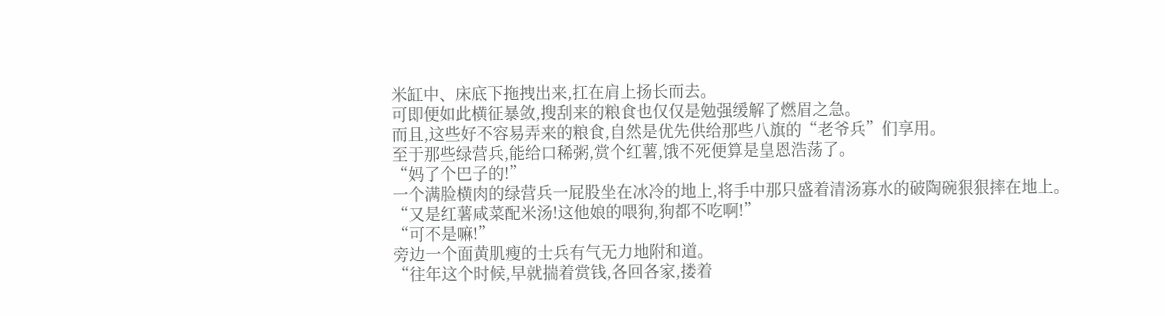米缸中、床底下拖拽出来,扛在肩上扬长而去。
可即便如此横征暴敛,搜刮来的粮食也仅仅是勉强缓解了燃眉之急。
而且,这些好不容易弄来的粮食,自然是优先供给那些八旗的“老爷兵”们享用。
至于那些绿营兵,能给口稀粥,赏个红薯,饿不死便算是皇恩浩荡了。
“妈了个巴子的!”
一个满脸横肉的绿营兵一屁股坐在冰冷的地上,将手中那只盛着清汤寡水的破陶碗狠狠摔在地上。
“又是红薯咸菜配米汤!这他娘的喂狗,狗都不吃啊!”
“可不是嘛!”
旁边一个面黄肌瘦的士兵有气无力地附和道。
“往年这个时候,早就揣着赏钱,各回各家,搂着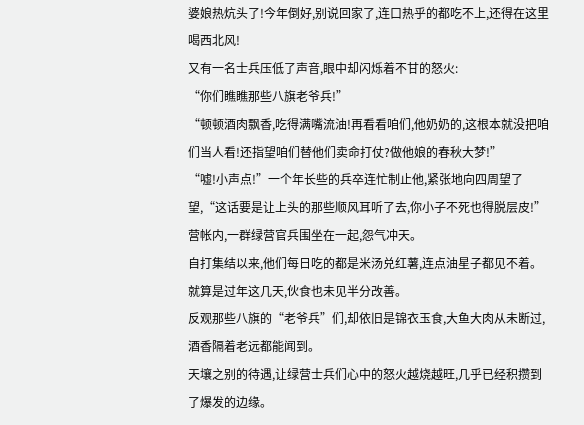婆娘热炕头了!今年倒好,别说回家了,连口热乎的都吃不上,还得在这里喝西北风!
又有一名士兵压低了声音,眼中却闪烁着不甘的怒火:
“你们瞧瞧那些八旗老爷兵!”
“顿顿酒肉飘香,吃得满嘴流油!再看看咱们,他奶奶的,这根本就没把咱们当人看!还指望咱们替他们卖命打仗?做他娘的春秋大梦!”
“嘘!小声点!”一个年长些的兵卒连忙制止他,紧张地向四周望了望,“这话要是让上头的那些顺风耳听了去,你小子不死也得脱层皮!”
营帐内,一群绿营官兵围坐在一起,怨气冲天。
自打集结以来,他们每日吃的都是米汤兑红薯,连点油星子都见不着。就算是过年这几天,伙食也未见半分改善。
反观那些八旗的“老爷兵”们,却依旧是锦衣玉食,大鱼大肉从未断过,酒香隔着老远都能闻到。
天壤之别的待遇,让绿营士兵们心中的怒火越烧越旺,几乎已经积攒到了爆发的边缘。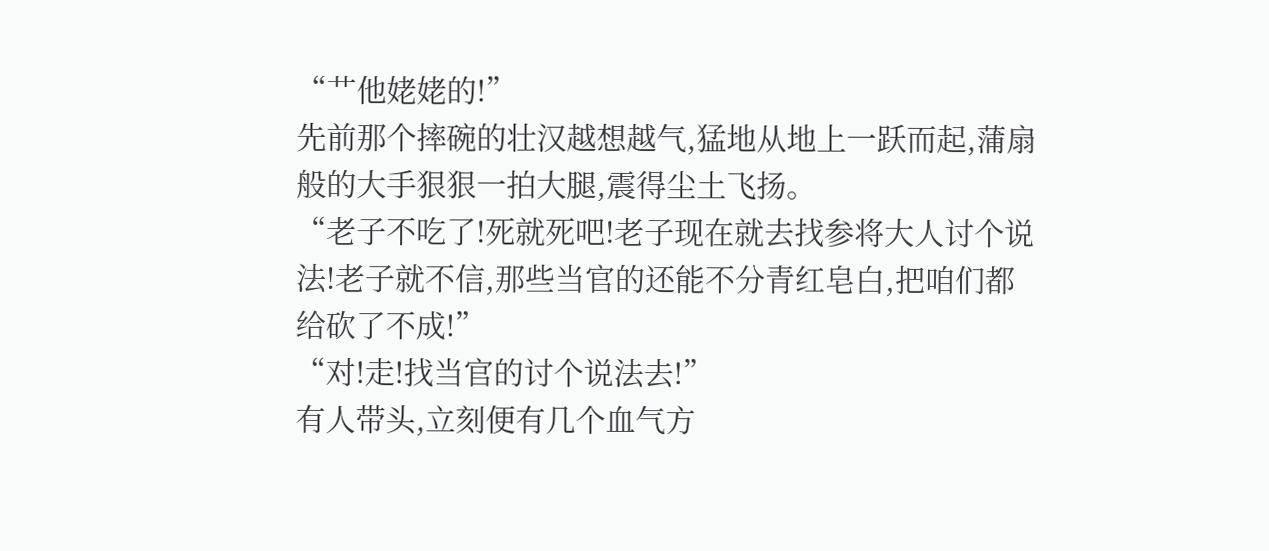“艹他姥姥的!”
先前那个摔碗的壮汉越想越气,猛地从地上一跃而起,蒲扇般的大手狠狠一拍大腿,震得尘土飞扬。
“老子不吃了!死就死吧!老子现在就去找参将大人讨个说法!老子就不信,那些当官的还能不分青红皂白,把咱们都给砍了不成!”
“对!走!找当官的讨个说法去!”
有人带头,立刻便有几个血气方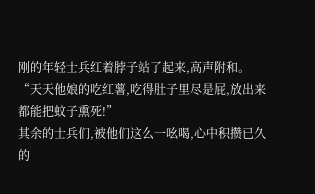刚的年轻士兵红着脖子站了起来,高声附和。
“天天他娘的吃红薯,吃得肚子里尽是屁,放出来都能把蚊子熏死!”
其余的士兵们,被他们这么一吆喝,心中积攒已久的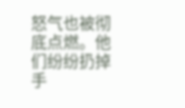怒气也被彻底点燃。他们纷纷扔掉手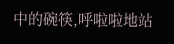中的碗筷,呼啦啦地站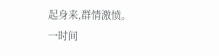起身来,群情激愤。
一时间